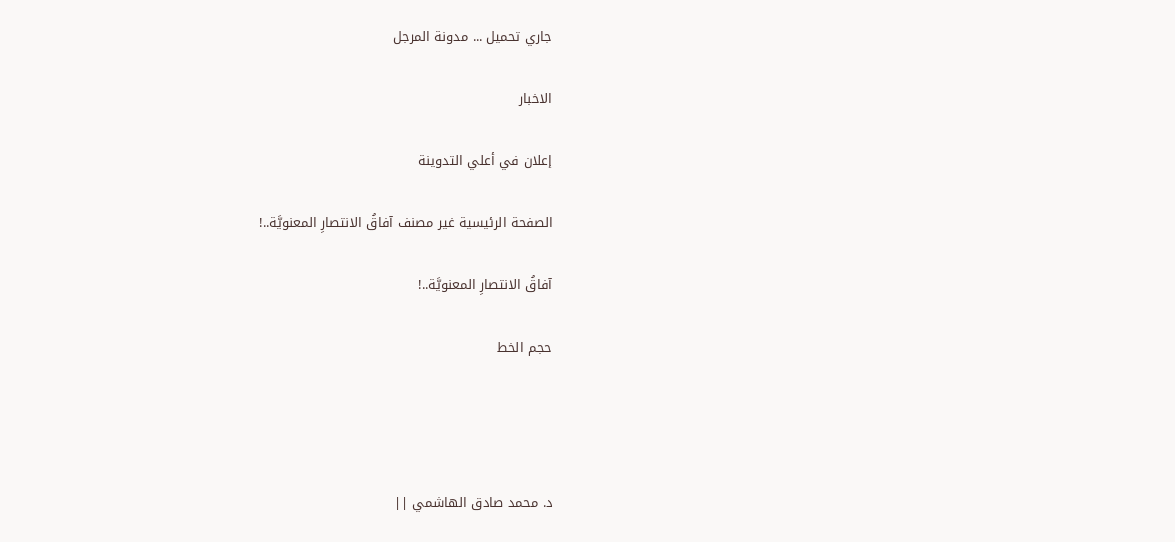جاري تحميل ... مدونة المرجل

الاخبار

إعلان في أعلي التدوينة

الصفحة الرئيسية غير مصنف آفاقُ الانتصارِ المعنويَّة..!

آفاقُ الانتصارِ المعنويَّة..!

حجم الخط




د. محمد صادق الهاشمي ||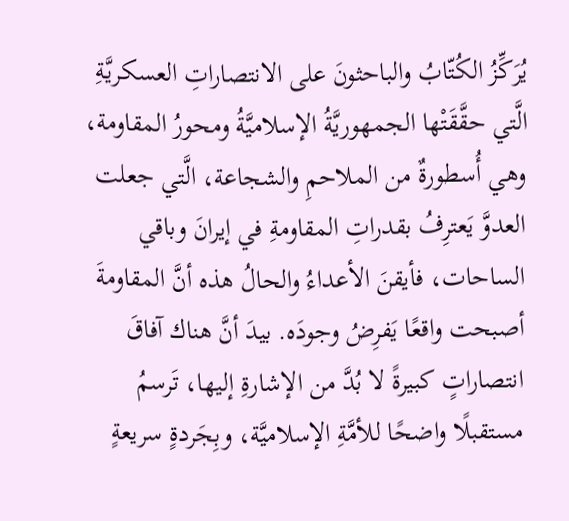يُرَكِّزُ الكُتّابُ والباحثونَ على الانتصاراتِ العسكريَّةِ الَّتي حقَّقَتْها الجمهوريَّةُ الإسلاميَّةُ ومحورُ المقاومة، وهي أُسطورةٌ من الملاحمِ والشجاعة، الَّتي جعلت العدوَّ يَعترِفُ بقدراتِ المقاومةِ في إيرانَ وباقي الساحات، فأيقنَ الأعداءُ والحالُ هذه أنَّ المقاومةَ أصبحت واقعًا يَفرِضُ وجودَه. بيدَ أنَّ هناك آفاقَ انتصاراتٍ كبيرةً لا بُدَّ من الإشارةِ إليها، تَرسمُ مستقبلًا واضحًا للأمَّةِ الإسلاميَّة، وبِجَردةٍ سريعةٍ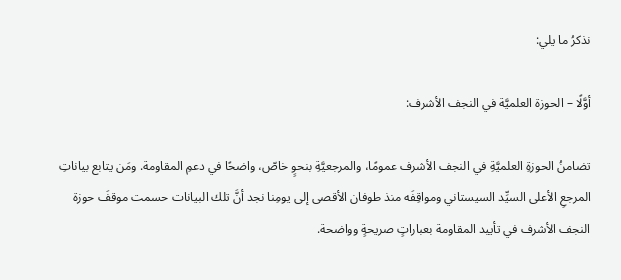نذكرُ ما يلي:

أوَّلًا – الحوزة العلميَّة في النجف الأشرف:

تضامنُ الحوزةِ العلميَّةِ في النجف الأشرف عمومًا، والمرجعيَّةِ بنحوٍ خاصّ، واضحًا في دعمِ المقاومة. ومَن يتابع بياناتِ المرجعِ الأعلى السيِّد السيستاني ومواقِفَه منذ طوفان الأقصى إلى يومِنا نجد أنَّ تلك البيانات حسمت موقفَ حوزة النجف الأشرف في تأييد المقاومة بعباراتٍ صريحةٍ وواضحة.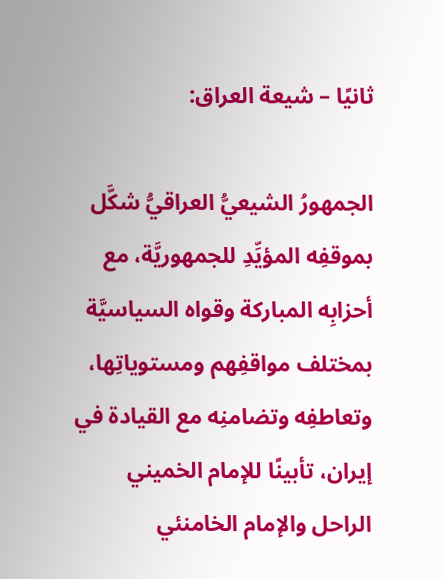ثانيًا – شيعة العراق:

الجمهورُ الشيعيُّ العراقيُّ شكَّل بموقفِه المؤيِّدِ للجمهوريَّة، مع أحزابِه المباركة وقواه السياسيَّة بمختلف مواقفِهم ومستوياتِها، وتعاطفِه وتضامنِه مع القيادة في إيران، تأبينًا للإمام الخميني الراحل والإمام الخامنئي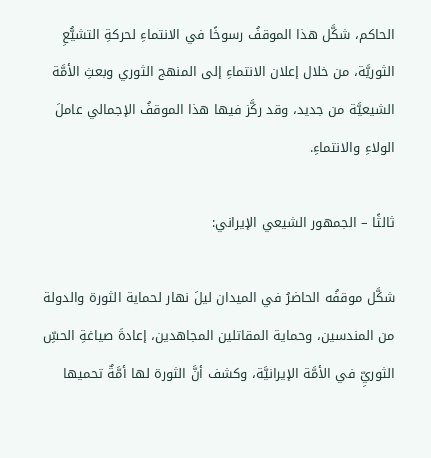الحاكم، شكَّل هذا الموقفُ رسوخًا في الانتماءِ لحركةِ التشيُّعِ الثوريَّة، من خلال إعلان الانتماءِ إلى المنهج الثوري وبعثِ الأمَّة الشيعيَّة من جديد، وقد ركَّز فيها هذا الموقفُ الإجمالي عاملَ الولاءِ والانتماءِ.

ثالثًا – الجمهور الشيعي الإيراني:

شكَّل موقفُه الحاضرُ في الميدان ليلَ نهار لحماية الثورة والدولة من المندسين، وحماية المقاتلين المجاهدين، إعادةَ صياغةِ الحسِّ الثوريِّ في الأمَّة الإيرانيَّة، وكشف أنَّ الثورة لها أمَّةٌ تحميها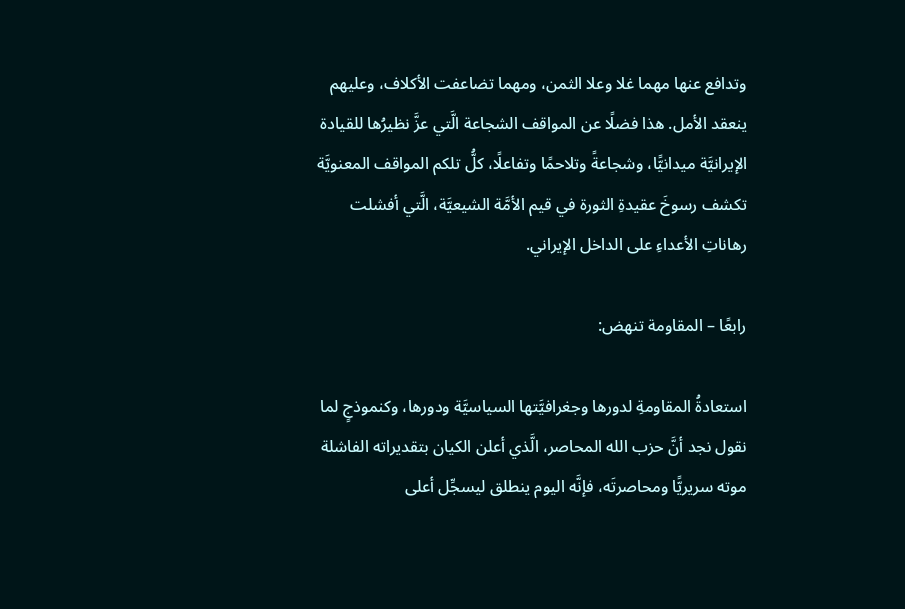وتدافع عنها مهما غلا وعلا الثمن، ومهما تضاعفت الأكلاف، وعليهم ينعقد الأمل. هذا فضلًا عن المواقف الشجاعة الَّتي عزَّ نظيرُها للقيادة الإيرانيَّة ميدانيًّا، وشجاعةً وتلاحمًا وتفاعلًا، كلُّ تلكم المواقف المعنويَّة تكشف رسوخَ عقيدةِ الثورة في قيم الأمَّة الشيعيَّة، الَّتي أفشلت رهاناتِ الأعداءِ على الداخل الإيراني.

رابعًا – المقاومة تنهض:

استعادةُ المقاومةِ لدورها وجغرافيَّتها السياسيَّة ودورها، وكنموذجٍ لما نقول نجد أنَّ حزب الله المحاصر، الَّذي أعلن الكيان بتقديراته الفاشلة موته سريريًّا ومحاصرتَه، فإنَّه اليوم ينطلق ليسجِّل أعلى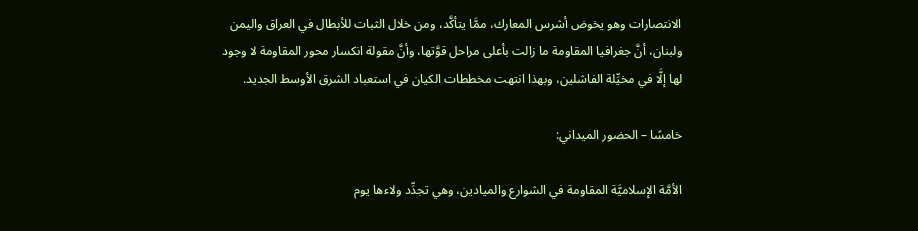الانتصارات وهو يخوض أشرس المعارك، ممَّا يتأكَّد، ومن خلال الثبات للأبطال في العراق واليمن ولبنان، أنَّ جغرافيا المقاومة ما زالت بأعلى مراحل قوَّتها، وأنَّ مقولة انكسار محور المقاومة لا وجود لها إلَّا في مخيِّلة الفاشلين، وبهذا انتهت مخططات الكيان في استعباد الشرق الأوسط الجديد.

خامسًا – الحضور الميداني:

الأمَّة الإسلاميَّة المقاومة في الشوارع والميادين، وهي تجدِّد ولاءها يوم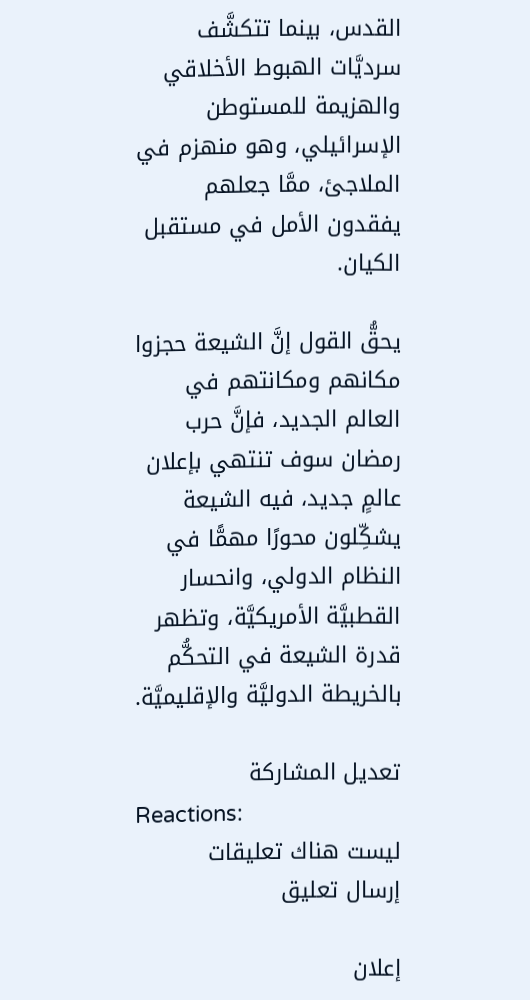القدس، بينما تتكشَّف سرديَّات الهبوط الأخلاقي والهزيمة للمستوطن الإسرائيلي، وهو منهزم في الملاجئ، ممَّا جعلهم يفقدون الأمل في مستقبل الكيان.

يحقُّ القول إنَّ الشيعة حجزوا مكانهم ومكانتهم في العالم الجديد، فإنَّ حرب رمضان سوف تنتهي بإعلان عالمٍ جديد، فيه الشيعة يشكِّلون محورًا مهمًّا في النظام الدولي، وانحسار القطبيَّة الأمريكيَّة، وتظهر قدرة الشيعة في التحكُّم بالخريطة الدوليَّة والإقليميَّة.

تعديل المشاركة
Reactions:
ليست هناك تعليقات
إرسال تعليق

إعلان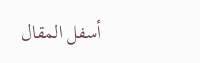أسفل المقال